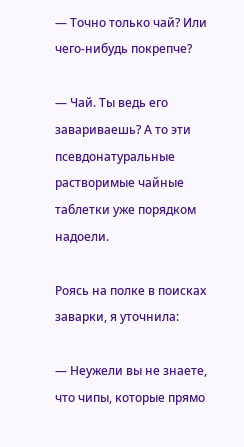— Точно только чай? Или чего-нибудь покрепче?

— Чай. Ты ведь его завариваешь? А то эти псевдонатуральные растворимые чайные таблетки уже порядком надоели.

Роясь на полке в поисках заварки, я уточнила:

— Неужели вы не знаете, что чипы, которые прямо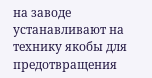на заводе устанавливают на технику якобы для предотвращения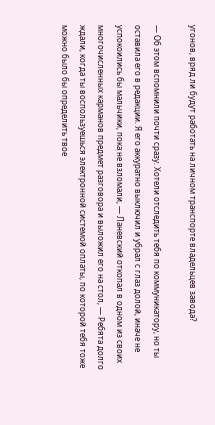угонов, вряд ли будут работать на личном транспорте владельцев завода?

— Об этом вспомнили почти сразу. Хотели отследить тебя по коммуникатору, но ты оставила его в редакции. Я его аккуратно выключил и убрал с глаз долой, иначе не успокоились бы мальчики, пока не взломали, — Ланевский откопал в одном из своих многочисленных карманов предмет разговора и выложил его на стол, — Ребята долго ждали, когда ты воспользуешься электронной системой оплаты, по которой тебя тоже можно было бы определить твое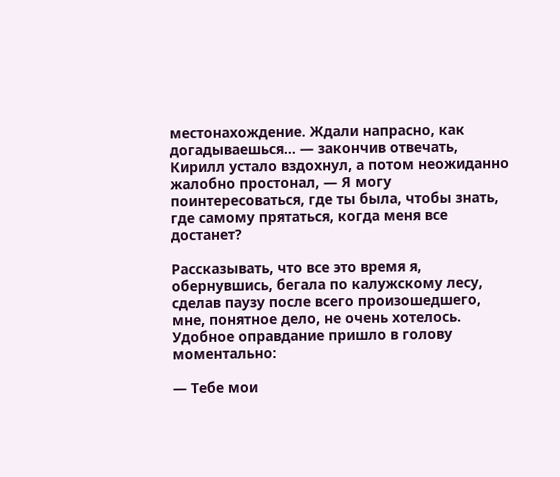местонахождение. Ждали напрасно, как догадываешься… — закончив отвечать, Кирилл устало вздохнул, а потом неожиданно жалобно простонал, — Я могу поинтересоваться, где ты была, чтобы знать, где самому прятаться, когда меня все достанет?

Рассказывать, что все это время я, обернувшись, бегала по калужскому лесу, сделав паузу после всего произошедшего, мне, понятное дело, не очень хотелось. Удобное оправдание пришло в голову моментально:

— Тебе мои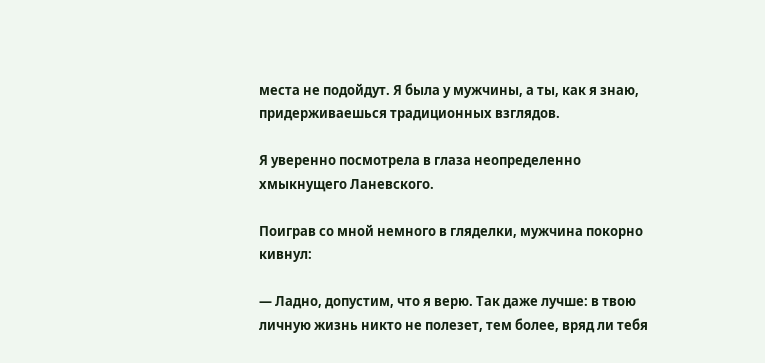места не подойдут. Я была у мужчины, а ты, как я знаю, придерживаешься традиционных взглядов.

Я уверенно посмотрела в глаза неопределенно хмыкнущего Ланевского.

Поиграв со мной немного в гляделки, мужчина покорно кивнул:

— Ладно, допустим, что я верю. Так даже лучше: в твою личную жизнь никто не полезет, тем более, вряд ли тебя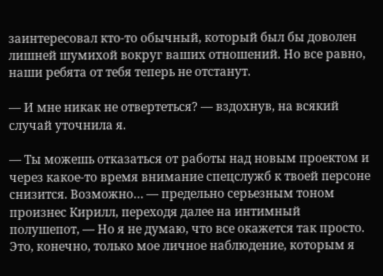заинтересовал кто-то обычный, который был бы доволен лишней шумихой вокруг ваших отношений. Но все равно, наши ребята от тебя теперь не отстанут.

— И мне никак не отвертеться? — вздохнув, на всякий случай уточнила я.

— Ты можешь отказаться от работы над новым проектом и через какое-то время внимание спецслужб к твоей персоне снизится. Возможно… — предельно серьезным тоном произнес Кирилл, переходя далее на интимный полушепот, — Но я не думаю, что все окажется так просто. Это, конечно, только мое личное наблюдение, которым я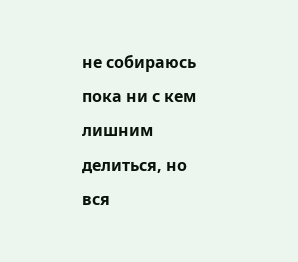не собираюсь пока ни с кем лишним делиться, но вся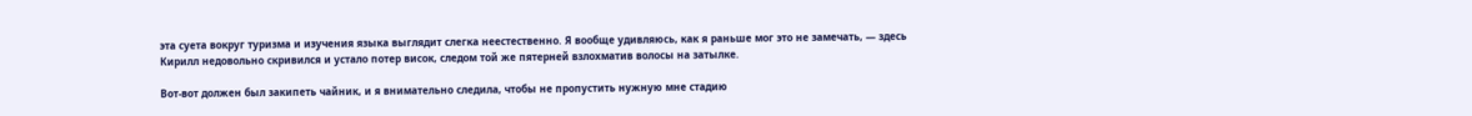эта суета вокруг туризма и изучения языка выглядит слегка неестественно. Я вообще удивляюсь, как я раньше мог это не замечать, — здесь Кирилл недовольно скривился и устало потер висок, следом той же пятерней взлохматив волосы на затылке.

Вот-вот должен был закипеть чайник, и я внимательно следила, чтобы не пропустить нужную мне стадию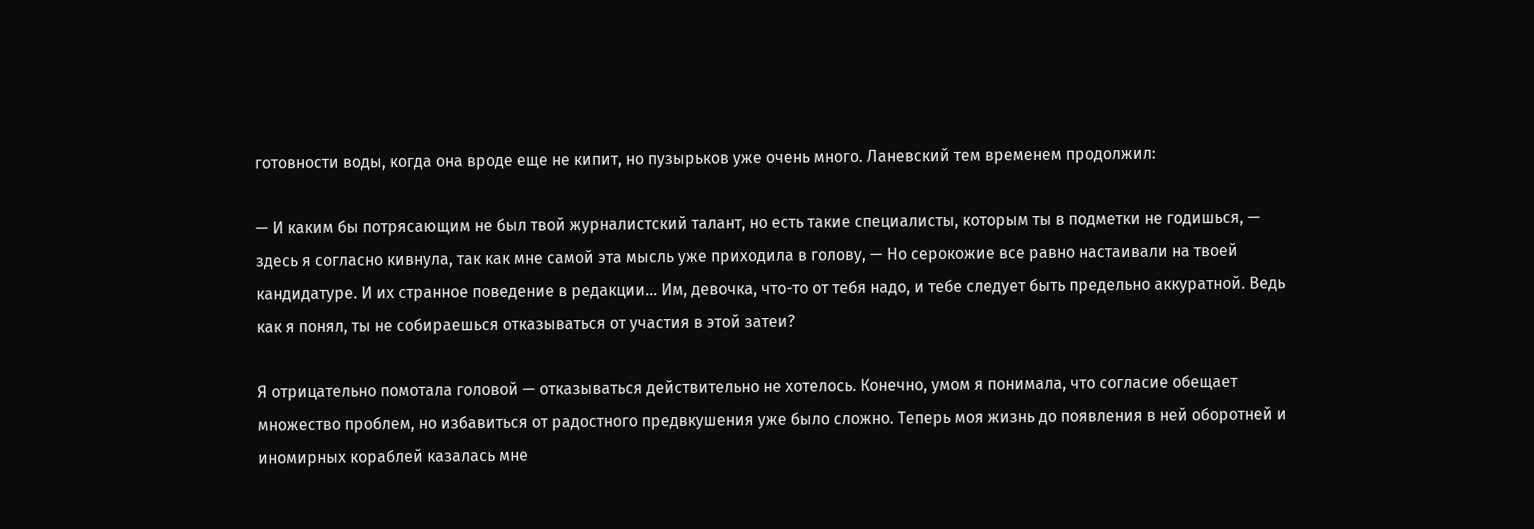готовности воды, когда она вроде еще не кипит, но пузырьков уже очень много. Ланевский тем временем продолжил:

— И каким бы потрясающим не был твой журналистский талант, но есть такие специалисты, которым ты в подметки не годишься, — здесь я согласно кивнула, так как мне самой эта мысль уже приходила в голову, — Но серокожие все равно настаивали на твоей кандидатуре. И их странное поведение в редакции… Им, девочка, что-то от тебя надо, и тебе следует быть предельно аккуратной. Ведь как я понял, ты не собираешься отказываться от участия в этой затеи?

Я отрицательно помотала головой — отказываться действительно не хотелось. Конечно, умом я понимала, что согласие обещает множество проблем, но избавиться от радостного предвкушения уже было сложно. Теперь моя жизнь до появления в ней оборотней и иномирных кораблей казалась мне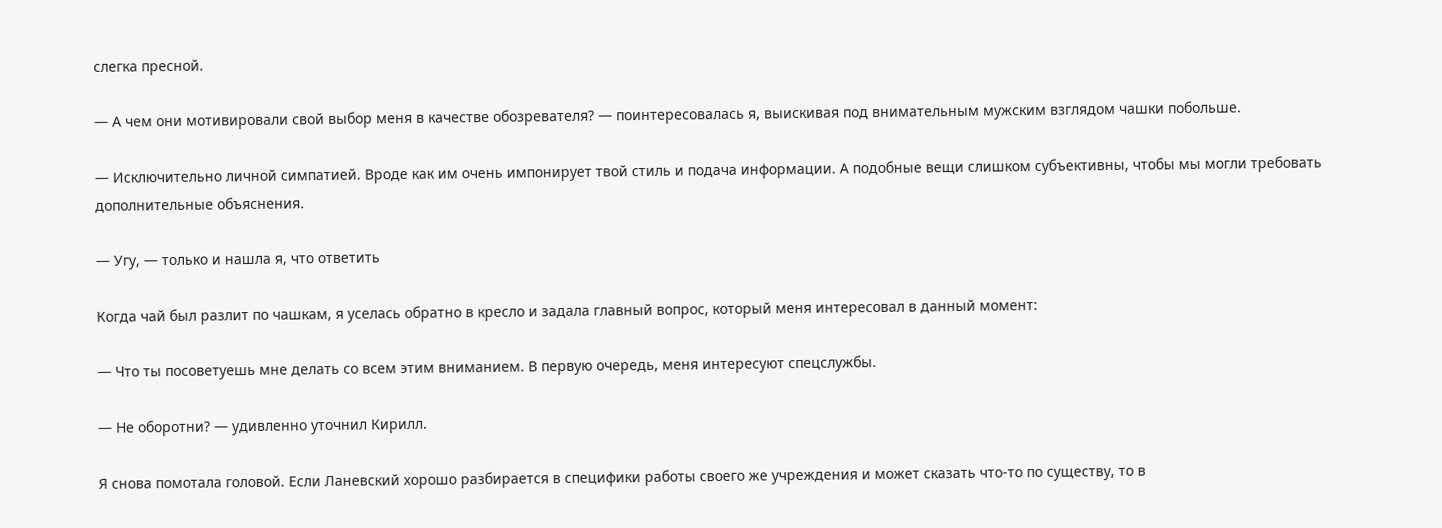слегка пресной.

— А чем они мотивировали свой выбор меня в качестве обозревателя? — поинтересовалась я, выискивая под внимательным мужским взглядом чашки побольше.

— Исключительно личной симпатией. Вроде как им очень импонирует твой стиль и подача информации. А подобные вещи слишком субъективны, чтобы мы могли требовать дополнительные объяснения.

— Угу, — только и нашла я, что ответить

Когда чай был разлит по чашкам, я уселась обратно в кресло и задала главный вопрос, который меня интересовал в данный момент:

— Что ты посоветуешь мне делать со всем этим вниманием. В первую очередь, меня интересуют спецслужбы.

— Не оборотни? — удивленно уточнил Кирилл.

Я снова помотала головой. Если Ланевский хорошо разбирается в специфики работы своего же учреждения и может сказать что-то по существу, то в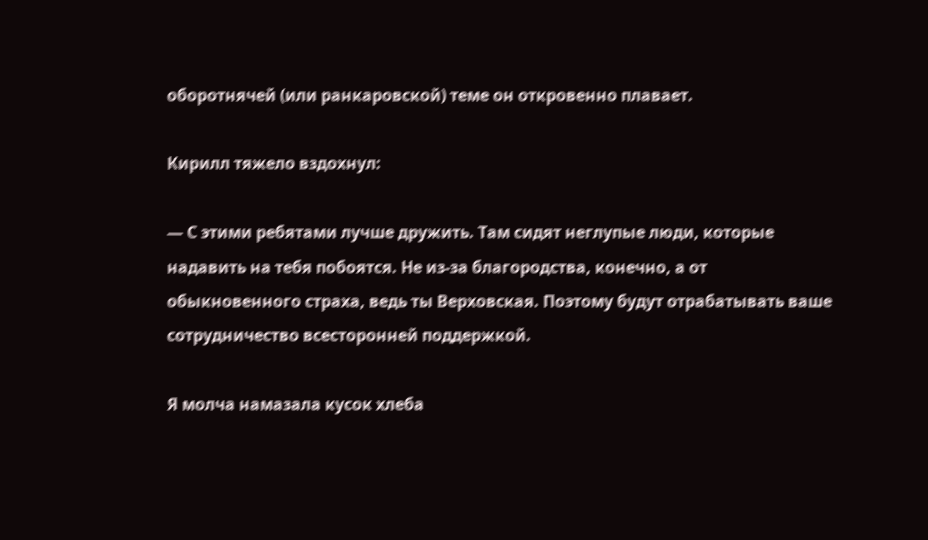оборотнячей (или ранкаровской) теме он откровенно плавает.

Кирилл тяжело вздохнул:

— С этими ребятами лучше дружить. Там сидят неглупые люди, которые надавить на тебя побоятся. Не из-за благородства, конечно, а от обыкновенного страха, ведь ты Верховская. Поэтому будут отрабатывать ваше сотрудничество всесторонней поддержкой.

Я молча намазала кусок хлеба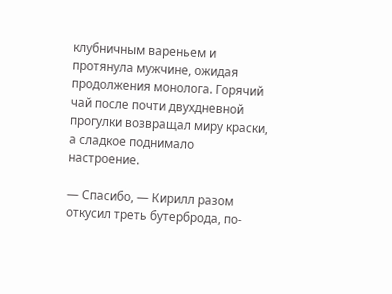клубничным вареньем и протянула мужчине, ожидая продолжения монолога. Горячий чай после почти двухдневной прогулки возвращал миру краски, а сладкое поднимало настроение.

— Спасибо, — Кирилл разом откусил треть бутерброда, по-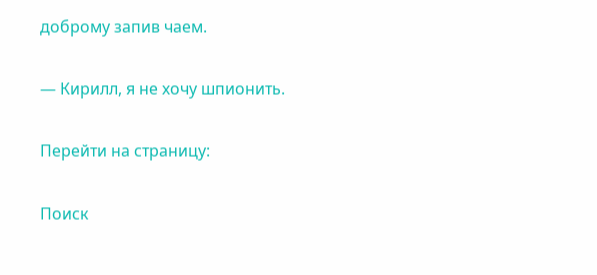доброму запив чаем.

— Кирилл, я не хочу шпионить.

Перейти на страницу:

Поиск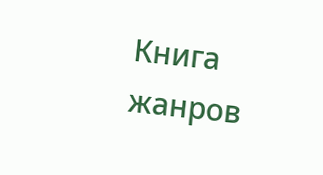Книга жанров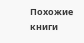Похожие книги